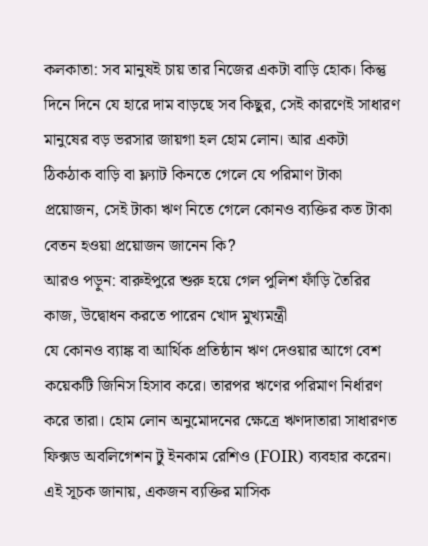কলকাতা: সব মানুষই চায় তার নিজের একটা বাড়ি হোক। কিন্তু দিনে দিনে যে হারে দাম বাড়ছে সব কিছুর, সেই কারণেই সাধারণ মানুষের বড় ভরসার জায়গা হল হোম লোন। আর একটা ঠিকঠাক বাড়ি বা ফ্ল্যাট কিনতে গেলে যে পরিমাণ টাকা প্রয়োজন, সেই টাকা ঋণ নিতে গেলে কোনও ব্যক্তির কত টাকা বেতন হওয়া প্রয়োজন জানেন কি?
আরও পড়ুন: বারুইপুরে শুরু হয়ে গেল পুলিশ ফাঁড়ি তৈরির কাজ, উদ্বোধন করতে পারেন খোদ মুখ্যমন্ত্রী
যে কোনও ব্যাঙ্ক বা আর্থিক প্রতিষ্ঠান ঋণ দেওয়ার আগে বেশ কয়েকটি জিনিস হিসাব করে। তারপর ঋণের পরিমাণ নির্ধারণ করে তারা। হোম লোন অনুমোদনের ক্ষেত্রে ঋণদাতারা সাধারণত ফিক্সড অবলিগেশন টু ইনকাম রেশিও (FOIR) ব্যবহার করেন। এই সূচক জানায়, একজন ব্যক্তির মাসিক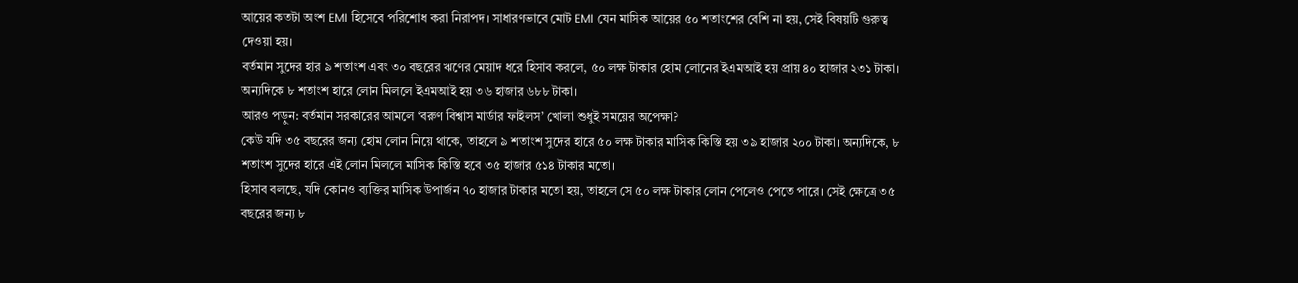আয়ের কতটা অংশ EMI হিসেবে পরিশোধ করা নিরাপদ। সাধারণভাবে মোট EMI যেন মাসিক আয়ের ৫০ শতাংশের বেশি না হয়, সেই বিষয়টি গুরুত্ব দেওয়া হয়।
বর্তমান সুদের হার ৯ শতাংশ এবং ৩০ বছরের ঋণের মেয়াদ ধরে হিসাব করলে, ৫০ লক্ষ টাকার হোম লোনের ইএমআই হয় প্রায় ৪০ হাজার ২৩১ টাকা। অন্যদিকে ৮ শতাংশ হারে লোন মিললে ইএমআই হয় ৩৬ হাজার ৬৮৮ টাকা।
আরও পড়ুন: বর্তমান সরকারের আমলে ‘বরুণ বিশ্বাস মার্ডার ফাইলস’ খোলা শুধুই সময়ের অপেক্ষা?
কেউ যদি ৩৫ বছরের জন্য হোম লোন নিয়ে থাকে, তাহলে ৯ শতাংশ সুদের হারে ৫০ লক্ষ টাকার মাসিক কিস্তি হয় ৩৯ হাজার ২০০ টাকা। অন্যদিকে, ৮ শতাংশ সুদের হারে এই লোন মিললে মাসিক কিস্তি হবে ৩৫ হাজার ৫১৪ টাকার মতো।
হিসাব বলছে, যদি কোনও ব্যক্তির মাসিক উপার্জন ৭০ হাজার টাকার মতো হয়, তাহলে সে ৫০ লক্ষ টাকার লোন পেলেও পেতে পারে। সেই ক্ষেত্রে ৩৫ বছরের জন্য ৮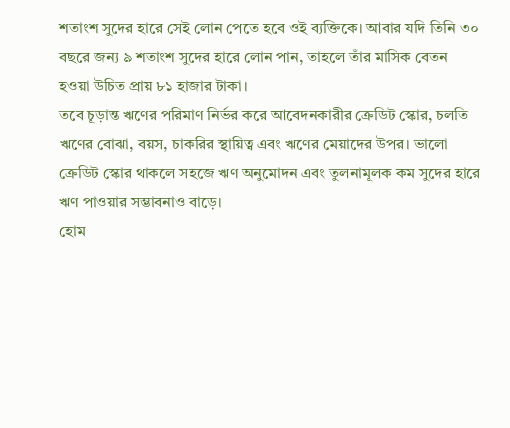শতাংশ সুদের হারে সেই লোন পেতে হবে ওই ব্যক্তিকে। আবার যদি তিনি ৩০ বছরে জন্য ৯ শতাংশ সুদের হারে লোন পান, তাহলে তাঁর মাসিক বেতন হওয়া উচিত প্রায় ৮১ হাজার টাকা।
তবে চূড়ান্ত ঋণের পরিমাণ নির্ভর করে আবেদনকারীর ক্রেডিট স্কোর, চলতি ঋণের বোঝা, বয়স, চাকরির স্থায়িত্ব এবং ঋণের মেয়াদের উপর। ভালো ক্রেডিট স্কোর থাকলে সহজে ঋণ অনুমোদন এবং তুলনামূলক কম সুদের হারে ঋণ পাওয়ার সম্ভাবনাও বাড়ে।
হোম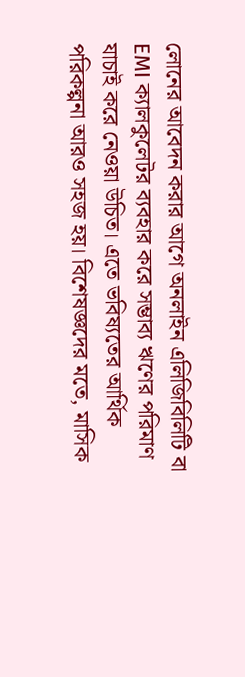লোনের আবেদন করার আগে অনলাইন এলিজিবিলিটি বা EMI ক্যালকুলেটর ব্যবহার করে সম্ভাব্য ঋণের পরিমাণ যাচাই করে নেওয়া উচিত। এতে ভবিষ্যতের আর্থিক পরিকল্পনা আরও সহজ হয়। বিশেষজ্ঞদের মতে, মাসিক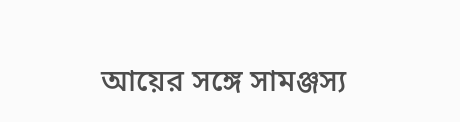আয়ের সঙ্গে সামঞ্জস্য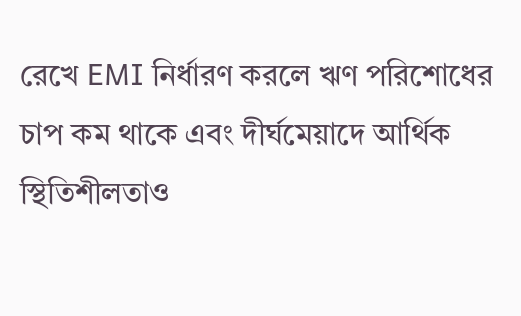রেখে EMI নির্ধারণ করলে ঋণ পরিশোধের চাপ কম থাকে এবং দীর্ঘমেয়াদে আর্থিক স্থিতিশীলতাও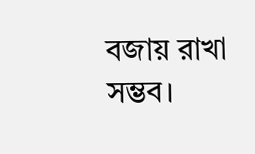বজায় রাখা সম্ভব।